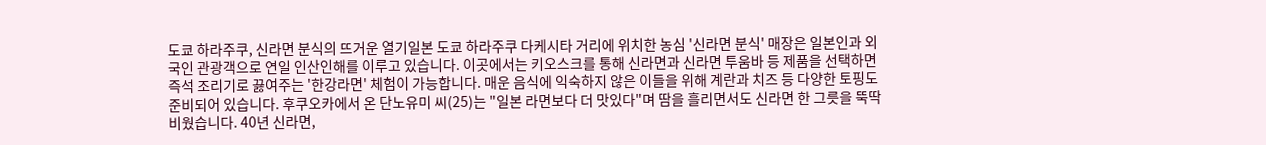도쿄 하라주쿠, 신라면 분식의 뜨거운 열기일본 도쿄 하라주쿠 다케시타 거리에 위치한 농심 '신라면 분식' 매장은 일본인과 외국인 관광객으로 연일 인산인해를 이루고 있습니다. 이곳에서는 키오스크를 통해 신라면과 신라면 투움바 등 제품을 선택하면 즉석 조리기로 끓여주는 '한강라면' 체험이 가능합니다. 매운 음식에 익숙하지 않은 이들을 위해 계란과 치즈 등 다양한 토핑도 준비되어 있습니다. 후쿠오카에서 온 단노유미 씨(25)는 "일본 라면보다 더 맛있다"며 땀을 흘리면서도 신라면 한 그릇을 뚝딱 비웠습니다. 40년 신라면,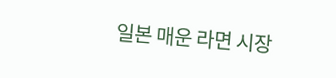일본 매운 라면 시장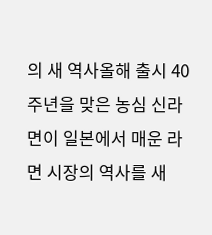의 새 역사올해 출시 40주년을 맞은 농심 신라면이 일본에서 매운 라면 시장의 역사를 새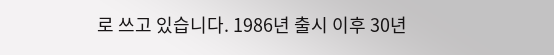로 쓰고 있습니다. 1986년 출시 이후 30년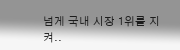넘게 국내 시장 1위를 지켜..